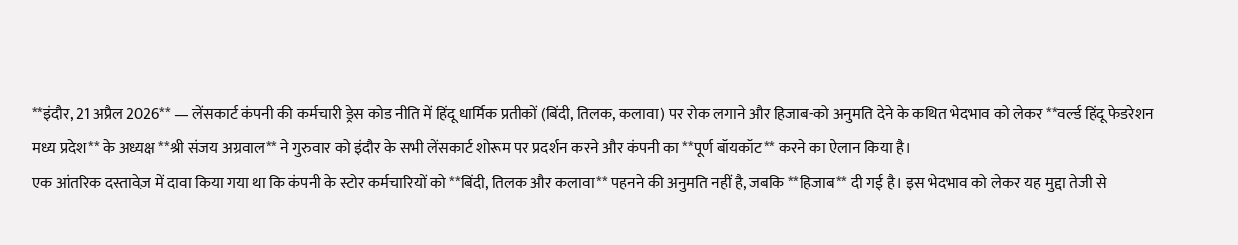**इंदौर, 21 अप्रैल 2026** — लेंसकार्ट कंपनी की कर्मचारी ड्रेस कोड नीति में हिंदू धार्मिक प्रतीकों (बिंदी, तिलक, कलावा) पर रोक लगाने और हिजाब-को अनुमति देने के कथित भेदभाव को लेकर **वर्ल्ड हिंदू फेडरेशन मध्य प्रदेश** के अध्यक्ष **श्री संजय अग्रवाल** ने गुरुवार को इंदौर के सभी लेंसकार्ट शोरूम पर प्रदर्शन करने और कंपनी का **पूर्ण बॉयकॉट** करने का ऐलान किया है।
एक आंतरिक दस्तावेज़ में दावा किया गया था कि कंपनी के स्टोर कर्मचारियों को **बिंदी, तिलक और कलावा** पहनने की अनुमति नहीं है, जबकि **हिजाब** दी गई है। इस भेदभाव को लेकर यह मुद्दा तेजी से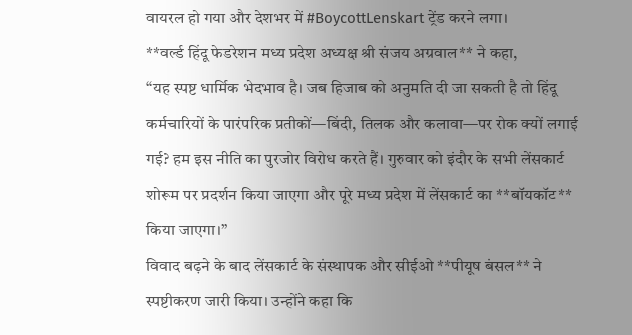वायरल हो गया और देशभर में #BoycottLenskart ट्रेंड करने लगा।
**वर्ल्ड हिंदू फेडरेशन मध्य प्रदेश अध्यक्ष श्री संजय अग्रवाल** ने कहा,
“यह स्पष्ट धार्मिक भेदभाव है। जब हिजाब को अनुमति दी जा सकती है तो हिंदू कर्मचारियों के पारंपरिक प्रतीकों—बिंदी, तिलक और कलावा—पर रोक क्यों लगाई गई? हम इस नीति का पुरजोर विरोध करते हैं। गुरुवार को इंदौर के सभी लेंसकार्ट शोरूम पर प्रदर्शन किया जाएगा और पूरे मध्य प्रदेश में लेंसकार्ट का **बॉयकॉट** किया जाएगा।”
विवाद बढ़ने के बाद लेंसकार्ट के संस्थापक और सीईओ **पीयूष बंसल** ने स्पष्टीकरण जारी किया। उन्होंने कहा कि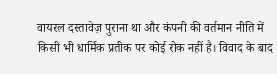वायरल दस्तावेज़ पुराना था और कंपनी की वर्तमान नीति में किसी भी धार्मिक प्रतीक पर कोई रोक नहीं है। विवाद के बाद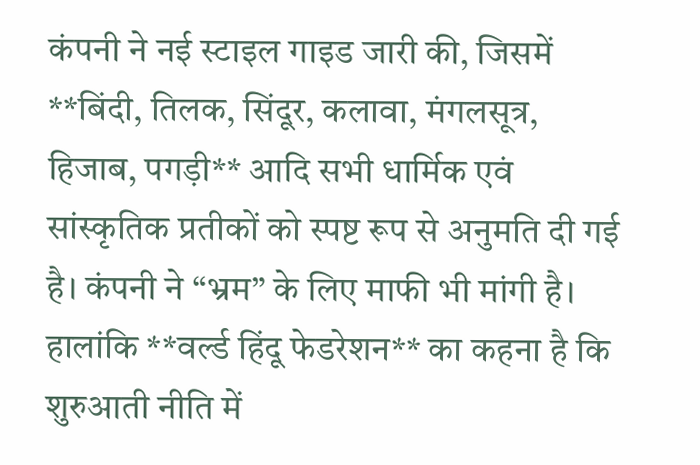कंपनी ने नई स्टाइल गाइड जारी की, जिसमें **बिंदी, तिलक, सिंदूर, कलावा, मंगलसूत्र, हिजाब, पगड़ी** आदि सभी धार्मिक एवं सांस्कृतिक प्रतीकों को स्पष्ट रूप से अनुमति दी गई है। कंपनी ने “भ्रम” के लिए माफी भी मांगी है।
हालांकि **वर्ल्ड हिंदू फेडरेशन** का कहना है कि शुरुआती नीति में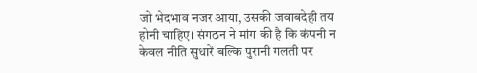जो भेदभाव नजर आया, उसकी जवाबदेही तय होनी चाहिए। संगठन ने मांग की है कि कंपनी न केवल नीति सुधारें बल्कि पुरानी गलती पर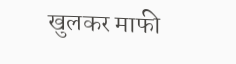खुलकर माफी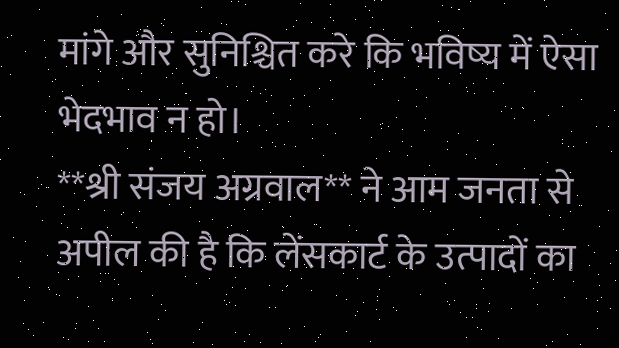मांगे और सुनिश्चित करे कि भविष्य में ऐसा भेदभाव न हो।
**श्री संजय अग्रवाल** ने आम जनता से अपील की है कि लेंसकार्ट के उत्पादों का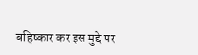बहिष्कार कर इस मुद्दे पर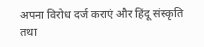अपना विरोध दर्ज कराएं और हिंदू संस्कृति तथा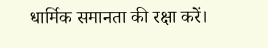धार्मिक समानता की रक्षा करें।